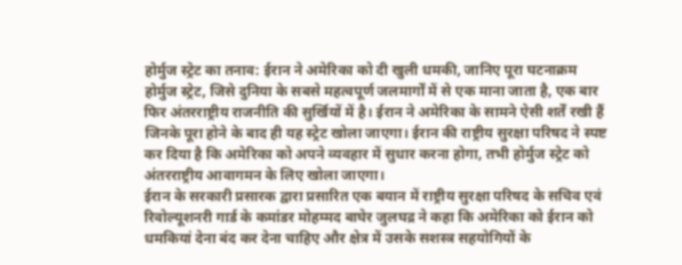होर्मुज स्ट्रेट का तनाव: ईरान ने अमेरिका को दी खुली धमकी, जानिए पूरा घटनाक्रम
होर्मुज स्ट्रेट, जिसे दुनिया के सबसे महत्वपूर्ण जलमार्गों में से एक माना जाता है, एक बार फिर अंतरराष्ट्रीय राजनीति की सुर्खियों में है। ईरान ने अमेरिका के सामने ऐसी शर्तें रखी हैं जिनके पूरा होने के बाद ही यह स्ट्रेट खोला जाएगा। ईरान की राष्ट्रीय सुरक्षा परिषद ने स्पष्ट कर दिया है कि अमेरिका को अपने व्यवहार में सुधार करना होगा, तभी होर्मुज स्ट्रेट को अंतरराष्ट्रीय आवागमन के लिए खोला जाएगा।
ईरान के सरकारी प्रसारक द्वारा प्रसारित एक बयान में राष्ट्रीय सुरक्षा परिषद के सचिव एवं रिवोल्यूशनरी गार्ड के कमांडर मोहम्मद बाघेर जुलघद्र ने कहा कि अमेरिका को ईरान को धमकियां देना बंद कर देना चाहिए और क्षेत्र में उसके सशस्त्र सहयोगियों के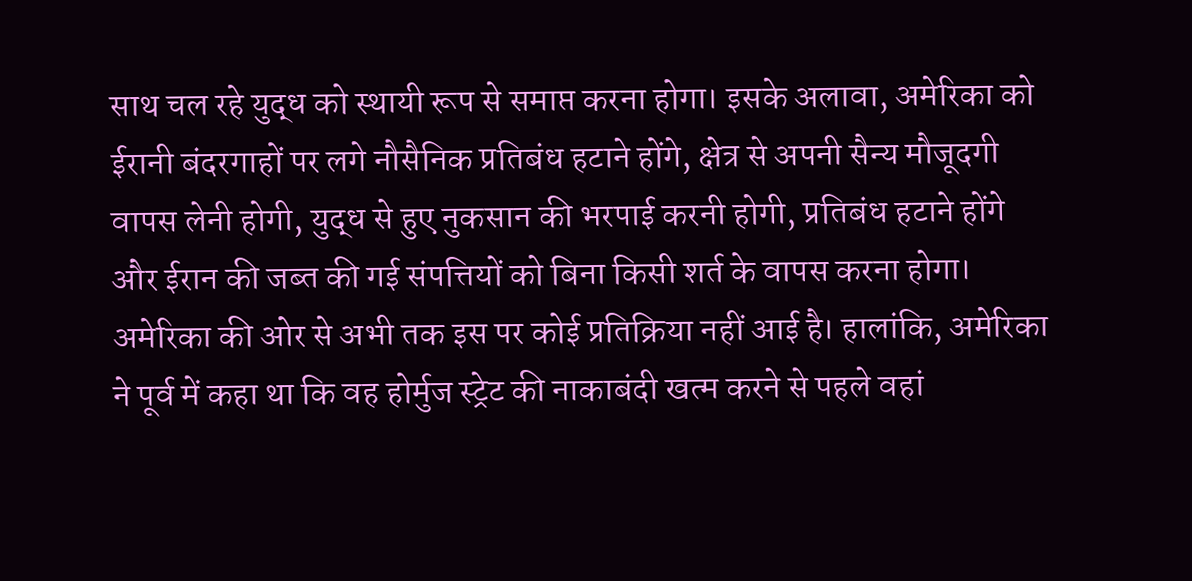साथ चल रहे युद्ध को स्थायी रूप से समाप्त करना होगा। इसके अलावा, अमेरिका को ईरानी बंदरगाहों पर लगे नौसैनिक प्रतिबंध हटाने होंगे, क्षेत्र से अपनी सैन्य मौजूदगी वापस लेनी होगी, युद्ध से हुए नुकसान की भरपाई करनी होगी, प्रतिबंध हटाने होंगे और ईरान की जब्त की गई संपत्तियों को बिना किसी शर्त के वापस करना होगा।
अमेरिका की ओर से अभी तक इस पर कोई प्रतिक्रिया नहीं आई है। हालांकि, अमेरिका ने पूर्व में कहा था कि वह होर्मुज स्ट्रेट की नाकाबंदी खत्म करने से पहले वहां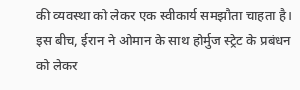की व्यवस्था को लेकर एक स्वीकार्य समझौता चाहता है। इस बीच, ईरान ने ओमान के साथ होर्मुज स्ट्रेट के प्रबंधन को लेकर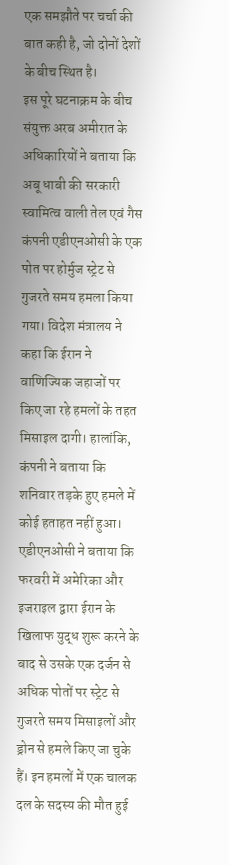एक समझौते पर चर्चा की बात कही है, जो दोनों देशों के बीच स्थित है।
इस पूरे घटनाक्रम के बीच संयुक्त अरब अमीरात के अधिकारियों ने बताया कि अबू धाबी की सरकारी स्वामित्व वाली तेल एवं गैस कंपनी एडीएनओसी के एक पोत पर होर्मुज स्ट्रेट से गुजरते समय हमला किया गया। विदेश मंत्रालय ने कहा कि ईरान ने वाणिज्यिक जहाजों पर किए जा रहे हमलों के तहत मिसाइल दागी। हालांकि, कंपनी ने बताया कि शनिवार तड़के हुए हमले में कोई हताहत नहीं हुआ।
एडीएनओसी ने बताया कि फरवरी में अमेरिका और इजराइल द्वारा ईरान के खिलाफ युद्ध शुरू करने के बाद से उसके एक दर्जन से अधिक पोतों पर स्ट्रेट से गुजरते समय मिसाइलों और ड्रोन से हमले किए जा चुके हैं। इन हमलों में एक चालक दल के सदस्य की मौत हुई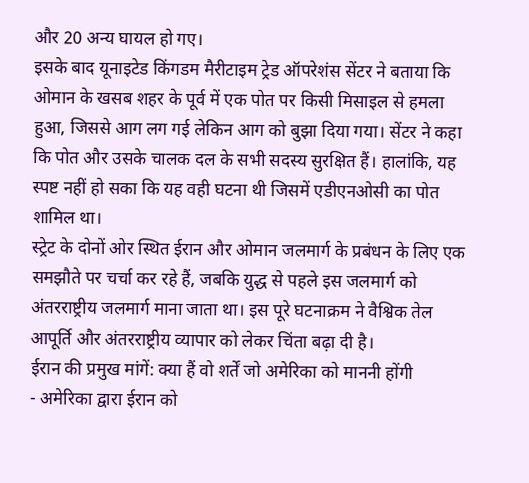और 20 अन्य घायल हो गए।
इसके बाद यूनाइटेड किंगडम मैरीटाइम ट्रेड ऑपरेशंस सेंटर ने बताया कि ओमान के खसब शहर के पूर्व में एक पोत पर किसी मिसाइल से हमला हुआ, जिससे आग लग गई लेकिन आग को बुझा दिया गया। सेंटर ने कहा कि पोत और उसके चालक दल के सभी सदस्य सुरक्षित हैं। हालांकि, यह स्पष्ट नहीं हो सका कि यह वही घटना थी जिसमें एडीएनओसी का पोत शामिल था।
स्ट्रेट के दोनों ओर स्थित ईरान और ओमान जलमार्ग के प्रबंधन के लिए एक समझौते पर चर्चा कर रहे हैं, जबकि युद्ध से पहले इस जलमार्ग को अंतरराष्ट्रीय जलमार्ग माना जाता था। इस पूरे घटनाक्रम ने वैश्विक तेल आपूर्ति और अंतरराष्ट्रीय व्यापार को लेकर चिंता बढ़ा दी है।
ईरान की प्रमुख मांगें: क्या हैं वो शर्तें जो अमेरिका को माननी होंगी
- अमेरिका द्वारा ईरान को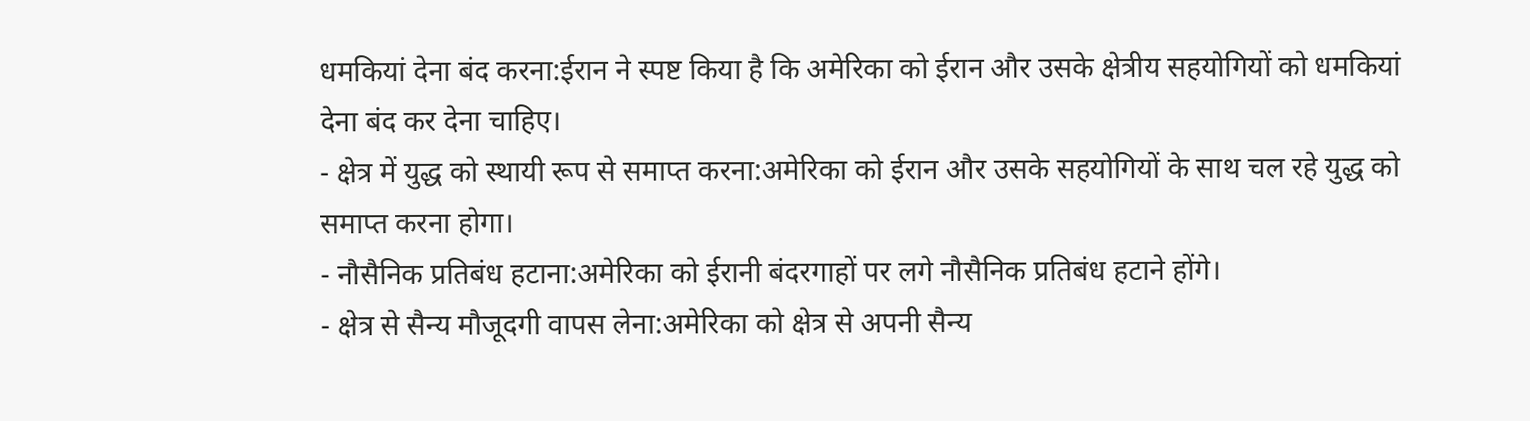धमकियां देना बंद करना:ईरान ने स्पष्ट किया है कि अमेरिका को ईरान और उसके क्षेत्रीय सहयोगियों को धमकियां देना बंद कर देना चाहिए।
- क्षेत्र में युद्ध को स्थायी रूप से समाप्त करना:अमेरिका को ईरान और उसके सहयोगियों के साथ चल रहे युद्ध को समाप्त करना होगा।
- नौसैनिक प्रतिबंध हटाना:अमेरिका को ईरानी बंदरगाहों पर लगे नौसैनिक प्रतिबंध हटाने होंगे।
- क्षेत्र से सैन्य मौजूदगी वापस लेना:अमेरिका को क्षेत्र से अपनी सैन्य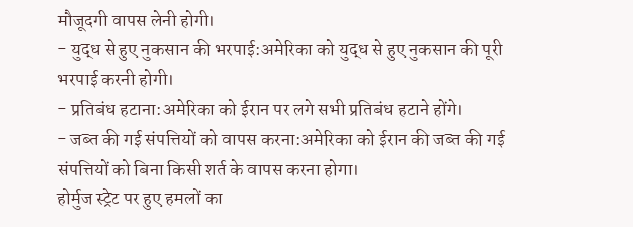मौजूदगी वापस लेनी होगी।
- युद्ध से हुए नुकसान की भरपाई:अमेरिका को युद्ध से हुए नुकसान की पूरी भरपाई करनी होगी।
- प्रतिबंध हटाना:अमेरिका को ईरान पर लगे सभी प्रतिबंध हटाने होंगे।
- जब्त की गई संपत्तियों को वापस करना:अमेरिका को ईरान की जब्त की गई संपत्तियों को बिना किसी शर्त के वापस करना होगा।
होर्मुज स्ट्रेट पर हुए हमलों का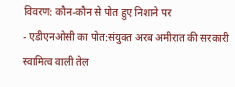विवरण: कौन-कौन से पोत हुए निशाने पर
- एडीएनओसी का पोत:संयुक्त अरब अमीरात की सरकारी स्वामित्व वाली तेल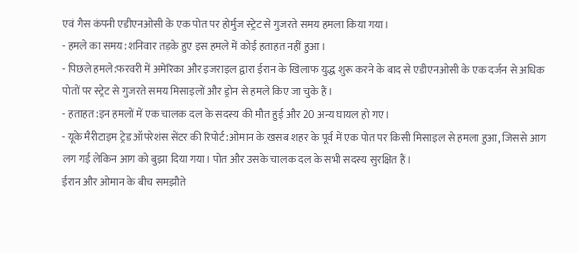एवं गैस कंपनी एडीएनओसी के एक पोत पर होर्मुज स्ट्रेट से गुजरते समय हमला किया गया।
- हमले का समय:शनिवार तड़के हुए इस हमले में कोई हताहत नहीं हुआ।
- पिछले हमले:फरवरी में अमेरिका और इजराइल द्वारा ईरान के खिलाफ युद्ध शुरू करने के बाद से एडीएनओसी के एक दर्जन से अधिक पोतों पर स्ट्रेट से गुजरते समय मिसाइलों और ड्रोन से हमले किए जा चुके हैं।
- हताहत:इन हमलों में एक चालक दल के सदस्य की मौत हुई और 20 अन्य घायल हो गए।
- यूके मैरीटाइम ट्रेड ऑपरेशंस सेंटर की रिपोर्ट:ओमान के खसब शहर के पूर्व में एक पोत पर किसी मिसाइल से हमला हुआ, जिससे आग लग गई लेकिन आग को बुझा दिया गया। पोत और उसके चालक दल के सभी सदस्य सुरक्षित हैं।
ईरान और ओमान के बीच समझौते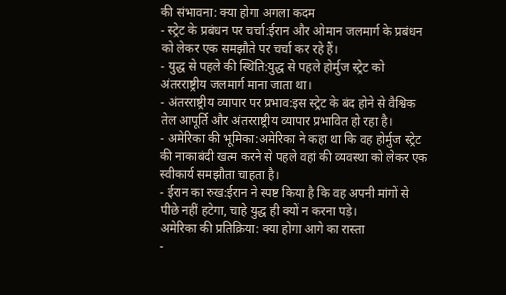की संभावना: क्या होगा अगला कदम
- स्ट्रेट के प्रबंधन पर चर्चा:ईरान और ओमान जलमार्ग के प्रबंधन को लेकर एक समझौते पर चर्चा कर रहे हैं।
- युद्ध से पहले की स्थिति:युद्ध से पहले होर्मुज स्ट्रेट को अंतरराष्ट्रीय जलमार्ग माना जाता था।
- अंतरराष्ट्रीय व्यापार पर प्रभाव:इस स्ट्रेट के बंद होने से वैश्विक तेल आपूर्ति और अंतरराष्ट्रीय व्यापार प्रभावित हो रहा है।
- अमेरिका की भूमिका:अमेरिका ने कहा था कि वह होर्मुज स्ट्रेट की नाकाबंदी खत्म करने से पहले वहां की व्यवस्था को लेकर एक स्वीकार्य समझौता चाहता है।
- ईरान का रुख:ईरान ने स्पष्ट किया है कि वह अपनी मांगों से पीछे नहीं हटेगा, चाहे युद्ध ही क्यों न करना पड़े।
अमेरिका की प्रतिक्रिया: क्या होगा आगे का रास्ता
-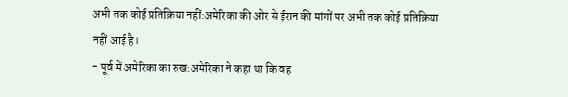अभी तक कोई प्रतिक्रिया नहीं:अमेरिका की ओर से ईरान की मांगों पर अभी तक कोई प्रतिक्रिया नहीं आई है।
- पूर्व में अमेरिका का रुख:अमेरिका ने कहा था कि वह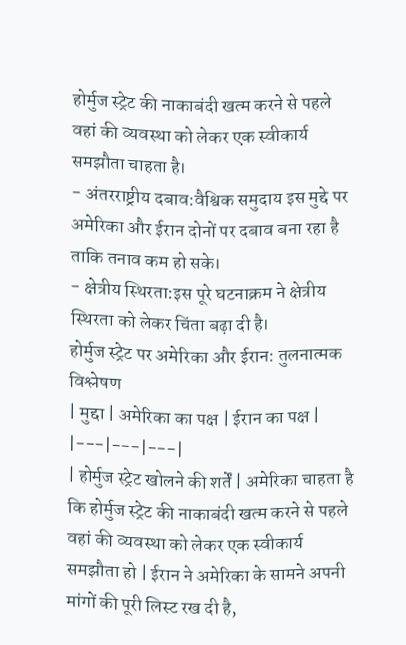होर्मुज स्ट्रेट की नाकाबंदी खत्म करने से पहले वहां की व्यवस्था को लेकर एक स्वीकार्य समझौता चाहता है।
- अंतरराष्ट्रीय दबाव:वैश्विक समुदाय इस मुद्दे पर अमेरिका और ईरान दोनों पर दबाव बना रहा है ताकि तनाव कम हो सके।
- क्षेत्रीय स्थिरता:इस पूरे घटनाक्रम ने क्षेत्रीय स्थिरता को लेकर चिंता बढ़ा दी है।
होर्मुज स्ट्रेट पर अमेरिका और ईरान: तुलनात्मक विश्लेषण
| मुद्दा | अमेरिका का पक्ष | ईरान का पक्ष |
|---|---|---|
| होर्मुज स्ट्रेट खोलने की शर्तें | अमेरिका चाहता है कि होर्मुज स्ट्रेट की नाकाबंदी खत्म करने से पहले वहां की व्यवस्था को लेकर एक स्वीकार्य समझौता हो | ईरान ने अमेरिका के सामने अपनी मांगों की पूरी लिस्ट रख दी है,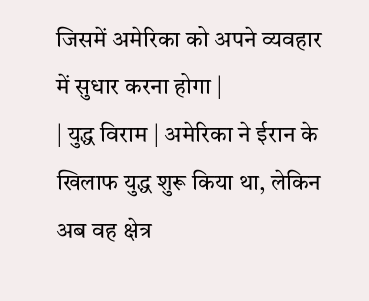जिसमें अमेरिका को अपने व्यवहार में सुधार करना होगा |
| युद्ध विराम | अमेरिका ने ईरान के खिलाफ युद्ध शुरू किया था, लेकिन अब वह क्षेत्र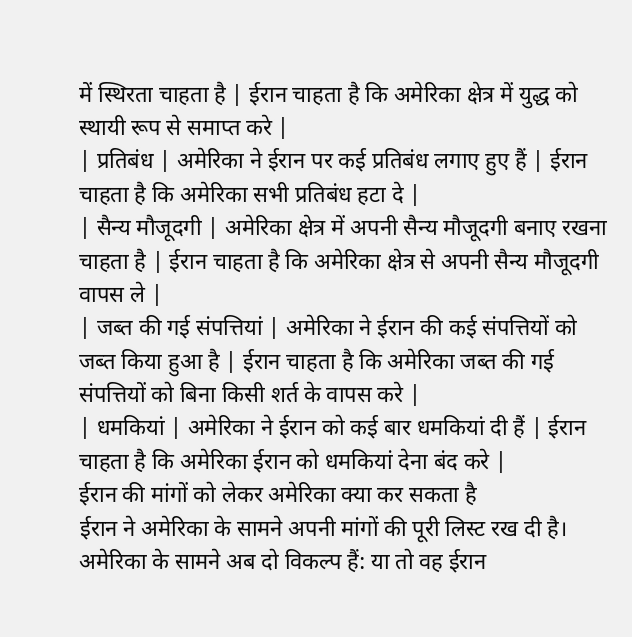में स्थिरता चाहता है | ईरान चाहता है कि अमेरिका क्षेत्र में युद्ध को स्थायी रूप से समाप्त करे |
| प्रतिबंध | अमेरिका ने ईरान पर कई प्रतिबंध लगाए हुए हैं | ईरान चाहता है कि अमेरिका सभी प्रतिबंध हटा दे |
| सैन्य मौजूदगी | अमेरिका क्षेत्र में अपनी सैन्य मौजूदगी बनाए रखना चाहता है | ईरान चाहता है कि अमेरिका क्षेत्र से अपनी सैन्य मौजूदगी वापस ले |
| जब्त की गई संपत्तियां | अमेरिका ने ईरान की कई संपत्तियों को जब्त किया हुआ है | ईरान चाहता है कि अमेरिका जब्त की गई संपत्तियों को बिना किसी शर्त के वापस करे |
| धमकियां | अमेरिका ने ईरान को कई बार धमकियां दी हैं | ईरान चाहता है कि अमेरिका ईरान को धमकियां देना बंद करे |
ईरान की मांगों को लेकर अमेरिका क्या कर सकता है
ईरान ने अमेरिका के सामने अपनी मांगों की पूरी लिस्ट रख दी है। अमेरिका के सामने अब दो विकल्प हैं: या तो वह ईरान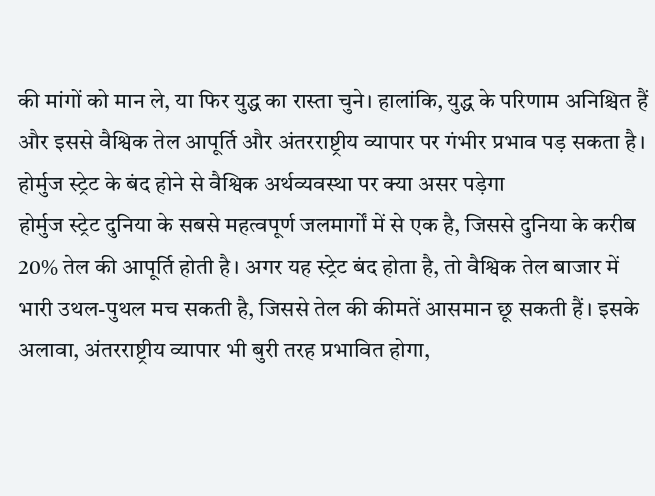की मांगों को मान ले, या फिर युद्ध का रास्ता चुने। हालांकि, युद्ध के परिणाम अनिश्चित हैं और इससे वैश्विक तेल आपूर्ति और अंतरराष्ट्रीय व्यापार पर गंभीर प्रभाव पड़ सकता है।
होर्मुज स्ट्रेट के बंद होने से वैश्विक अर्थव्यवस्था पर क्या असर पड़ेगा
होर्मुज स्ट्रेट दुनिया के सबसे महत्वपूर्ण जलमार्गों में से एक है, जिससे दुनिया के करीब 20% तेल की आपूर्ति होती है। अगर यह स्ट्रेट बंद होता है, तो वैश्विक तेल बाजार में भारी उथल-पुथल मच सकती है, जिससे तेल की कीमतें आसमान छू सकती हैं। इसके अलावा, अंतरराष्ट्रीय व्यापार भी बुरी तरह प्रभावित होगा,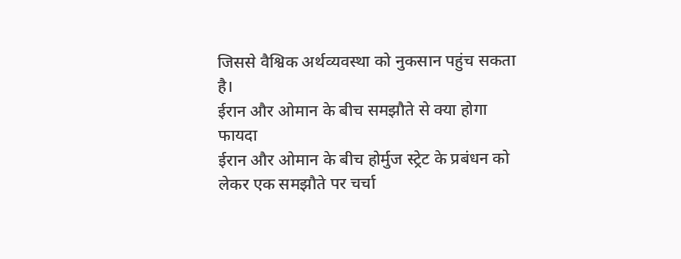जिससे वैश्विक अर्थव्यवस्था को नुकसान पहुंच सकता है।
ईरान और ओमान के बीच समझौते से क्या होगा फायदा
ईरान और ओमान के बीच होर्मुज स्ट्रेट के प्रबंधन को लेकर एक समझौते पर चर्चा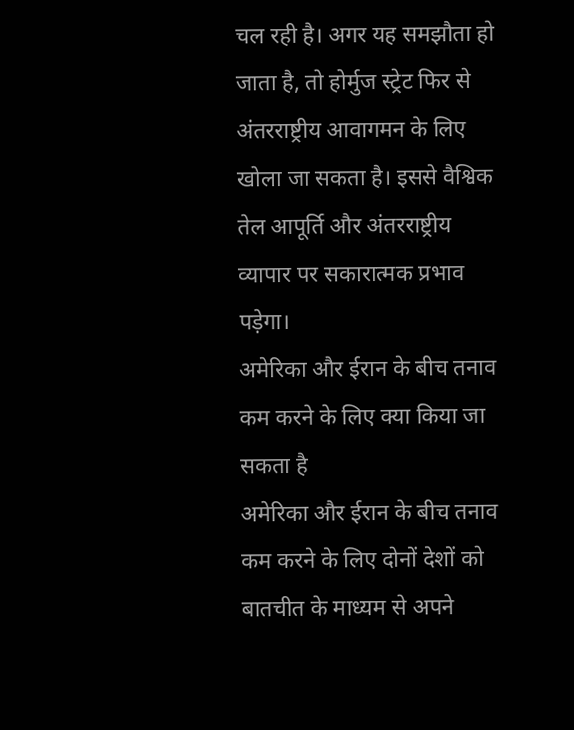चल रही है। अगर यह समझौता हो जाता है, तो होर्मुज स्ट्रेट फिर से अंतरराष्ट्रीय आवागमन के लिए खोला जा सकता है। इससे वैश्विक तेल आपूर्ति और अंतरराष्ट्रीय व्यापार पर सकारात्मक प्रभाव पड़ेगा।
अमेरिका और ईरान के बीच तनाव कम करने के लिए क्या किया जा सकता है
अमेरिका और ईरान के बीच तनाव कम करने के लिए दोनों देशों को बातचीत के माध्यम से अपने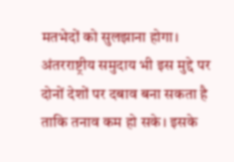मतभेदों को सुलझाना होगा। अंतरराष्ट्रीय समुदाय भी इस मुद्दे पर दोनों देशों पर दबाव बना सकता है ताकि तनाव कम हो सके। इसके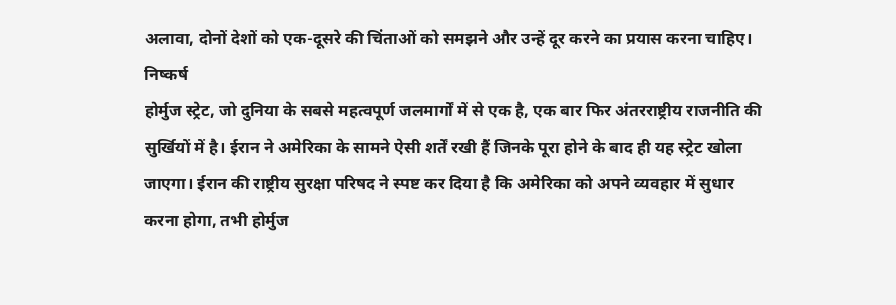अलावा, दोनों देशों को एक-दूसरे की चिंताओं को समझने और उन्हें दूर करने का प्रयास करना चाहिए।
निष्कर्ष
होर्मुज स्ट्रेट, जो दुनिया के सबसे महत्वपूर्ण जलमार्गों में से एक है, एक बार फिर अंतरराष्ट्रीय राजनीति की सुर्खियों में है। ईरान ने अमेरिका के सामने ऐसी शर्तें रखी हैं जिनके पूरा होने के बाद ही यह स्ट्रेट खोला जाएगा। ईरान की राष्ट्रीय सुरक्षा परिषद ने स्पष्ट कर दिया है कि अमेरिका को अपने व्यवहार में सुधार करना होगा, तभी होर्मुज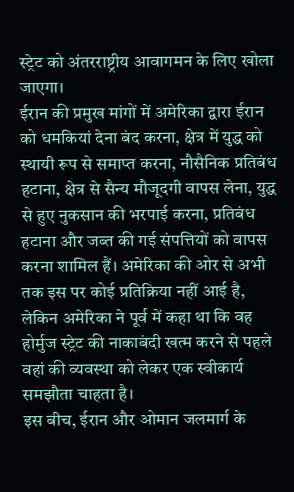स्ट्रेट को अंतरराष्ट्रीय आवागमन के लिए खोला जाएगा।
ईरान की प्रमुख मांगों में अमेरिका द्वारा ईरान को धमकियां देना बंद करना, क्षेत्र में युद्ध को स्थायी रूप से समाप्त करना, नौसैनिक प्रतिबंध हटाना, क्षेत्र से सैन्य मौजूदगी वापस लेना, युद्ध से हुए नुकसान की भरपाई करना, प्रतिबंध हटाना और जब्त की गई संपत्तियों को वापस करना शामिल हैं। अमेरिका की ओर से अभी तक इस पर कोई प्रतिक्रिया नहीं आई है, लेकिन अमेरिका ने पूर्व में कहा था कि वह होर्मुज स्ट्रेट की नाकाबंदी खत्म करने से पहले वहां की व्यवस्था को लेकर एक स्वीकार्य समझौता चाहता है।
इस बीच, ईरान और ओमान जलमार्ग के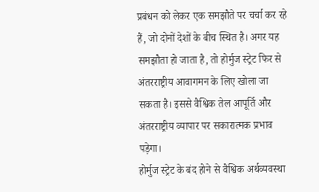प्रबंधन को लेकर एक समझौते पर चर्चा कर रहे हैं, जो दोनों देशों के बीच स्थित है। अगर यह समझौता हो जाता है, तो होर्मुज स्ट्रेट फिर से अंतरराष्ट्रीय आवागमन के लिए खोला जा सकता है। इससे वैश्विक तेल आपूर्ति और अंतरराष्ट्रीय व्यापार पर सकारात्मक प्रभाव पड़ेगा।
होर्मुज स्ट्रेट के बंद होने से वैश्विक अर्थव्यवस्था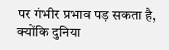पर गंभीर प्रभाव पड़ सकता है, क्योंकि दुनिया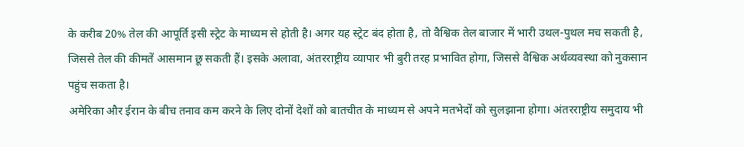के करीब 20% तेल की आपूर्ति इसी स्ट्रेट के माध्यम से होती है। अगर यह स्ट्रेट बंद होता है, तो वैश्विक तेल बाजार में भारी उथल-पुथल मच सकती है, जिससे तेल की कीमतें आसमान छू सकती हैं। इसके अलावा, अंतरराष्ट्रीय व्यापार भी बुरी तरह प्रभावित होगा, जिससे वैश्विक अर्थव्यवस्था को नुकसान पहुंच सकता है।
अमेरिका और ईरान के बीच तनाव कम करने के लिए दोनों देशों को बातचीत के माध्यम से अपने मतभेदों को सुलझाना होगा। अंतरराष्ट्रीय समुदाय भी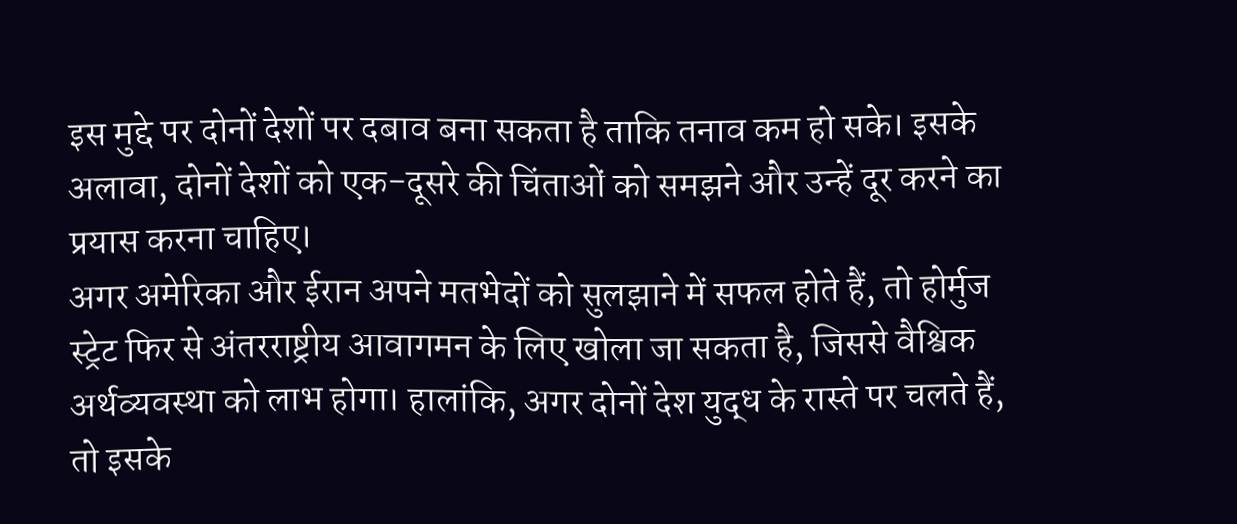इस मुद्दे पर दोनों देशों पर दबाव बना सकता है ताकि तनाव कम हो सके। इसके अलावा, दोनों देशों को एक-दूसरे की चिंताओं को समझने और उन्हें दूर करने का प्रयास करना चाहिए।
अगर अमेरिका और ईरान अपने मतभेदों को सुलझाने में सफल होते हैं, तो होर्मुज स्ट्रेट फिर से अंतरराष्ट्रीय आवागमन के लिए खोला जा सकता है, जिससे वैश्विक अर्थव्यवस्था को लाभ होगा। हालांकि, अगर दोनों देश युद्ध के रास्ते पर चलते हैं, तो इसके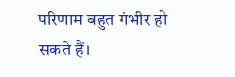परिणाम बहुत गंभीर हो सकते हैं।